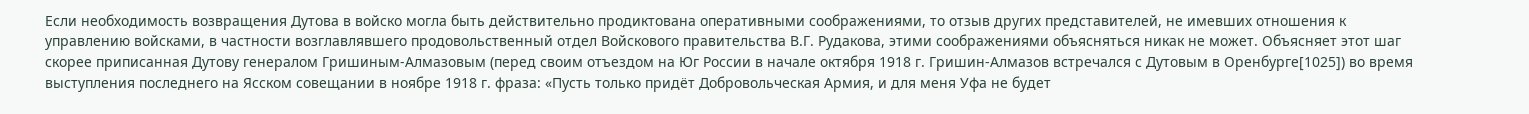Если необходимость возвращения Дутова в войско могла быть действительно продиктована оперативными соображениями, то отзыв других представителей, не имевших отношения к управлению войсками, в частности возглавлявшего продовольственный отдел Войскового правительства В.Г. Рудакова, этими соображениями объясняться никак не может. Объясняет этот шаг скорее приписанная Дутову генералом Гришиным-Алмазовым (перед своим отъездом на Юг России в начале октября 1918 г. Гришин-Алмазов встречался с Дутовым в Оренбурге[1025]) во время выступления последнего на Ясском совещании в ноябре 1918 г. фраза: «Пусть только придёт Добровольческая Армия, и для меня Уфа не будет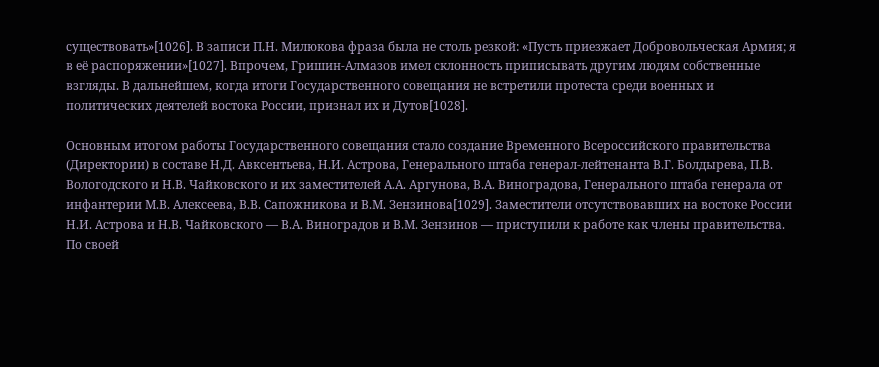существовать»[1026]. В записи П.Н. Милюкова фраза была не столь резкой: «Пусть приезжает Добровольческая Армия; я в её распоряжении»[1027]. Впрочем, Гришин-Алмазов имел склонность приписывать другим людям собственные взгляды. В дальнейшем, когда итоги Государственного совещания не встретили протеста среди военных и политических деятелей востока России, признал их и Дутов[1028].

Основным итогом работы Государственного совещания стало создание Временного Всероссийского правительства (Директории) в составе Н.Д. Авксентьева, Н.И. Астрова, Генерального штаба генерал-лейтенанта В.Г. Болдырева, П.В. Вологодского и Н.В. Чайковского и их заместителей А.А. Аргунова, В.А. Виноградова, Генерального штаба генерала от инфантерии М.В. Алексеева, В.В. Сапожникова и В.М. Зензинова[1029]. Заместители отсутствовавших на востоке России Н.И. Астрова и Н.В. Чайковского — В.А. Виноградов и В.М. Зензинов — приступили к работе как члены правительства. По своей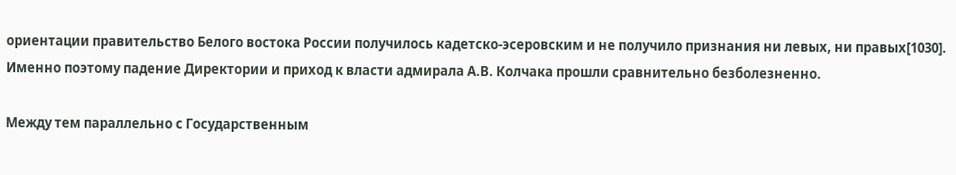ориентации правительство Белого востока России получилось кадетско-эсеровским и не получило признания ни левых, ни правых[1030]. Именно поэтому падение Директории и приход к власти адмирала А.В. Колчака прошли сравнительно безболезненно.

Между тем параллельно с Государственным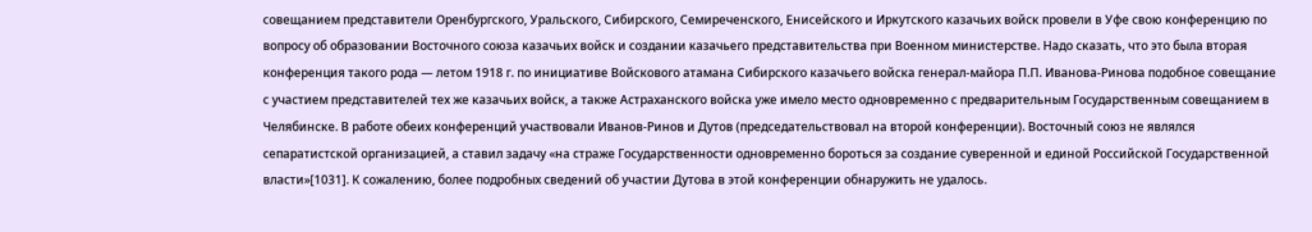совещанием представители Оренбургского, Уральского, Сибирского, Семиреченского, Енисейского и Иркутского казачьих войск провели в Уфе свою конференцию по вопросу об образовании Восточного союза казачьих войск и создании казачьего представительства при Военном министерстве. Надо сказать, что это была вторая конференция такого рода — летом 1918 г. по инициативе Войскового атамана Сибирского казачьего войска генерал-майора П.П. Иванова-Ринова подобное совещание с участием представителей тех же казачьих войск, а также Астраханского войска уже имело место одновременно с предварительным Государственным совещанием в Челябинске. В работе обеих конференций участвовали Иванов-Ринов и Дутов (председательствовал на второй конференции). Восточный союз не являлся сепаратистской организацией, а ставил задачу «на страже Государственности одновременно бороться за создание суверенной и единой Российской Государственной власти»[1031]. К сожалению, более подробных сведений об участии Дутова в этой конференции обнаружить не удалось.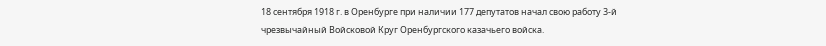18 сентября 1918 г. в Оренбурге при наличии 177 депутатов начал свою работу 3-й чрезвычайный Войсковой Круг Оренбургского казачьего войска.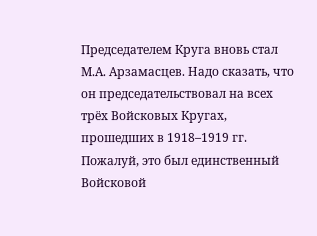Председателем Круга вновь стал М.А. Арзамасцев. Надо сказать, что он председательствовал на всех трёх Войсковых Кругах, прошедших в 1918–1919 гг. Пожалуй, это был единственный Войсковой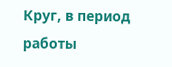Круг, в период работы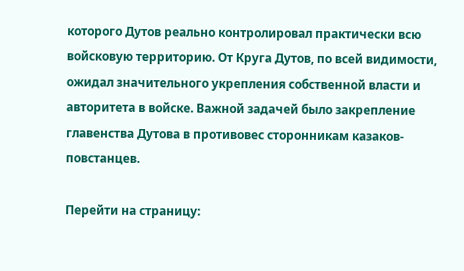которого Дутов реально контролировал практически всю войсковую территорию. От Круга Дутов, по всей видимости, ожидал значительного укрепления собственной власти и авторитета в войске. Важной задачей было закрепление главенства Дутова в противовес сторонникам казаков-повстанцев.

Перейти на страницу: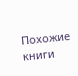Похожие книги